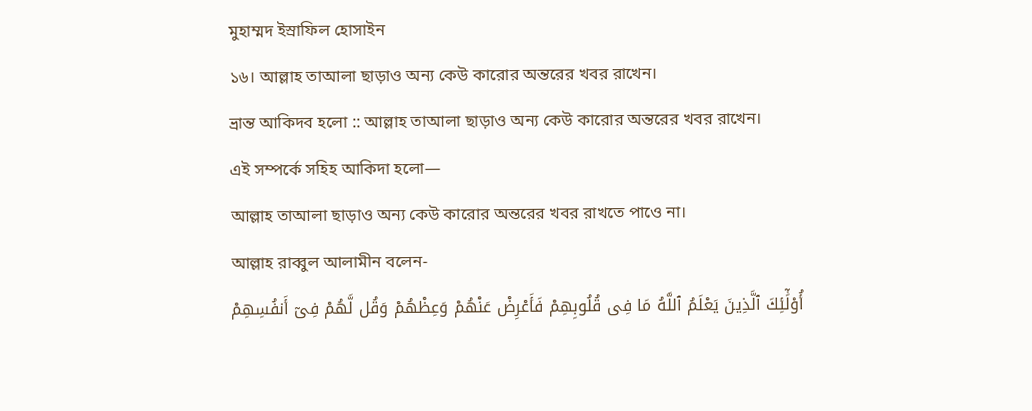মুহাম্মদ ইস্রাফিল হোসাইন
১৬। আল্লাহ তাআলা ছাড়াও অন্য কেউ কারোর অন্তরের খবর রাখেন।
ভ্রান্ত আকিদব হলো :: আল্লাহ তাআলা ছাড়াও অন্য কেউ কারোর অন্তরের খবর রাখেন।
এই সম্পর্কে সহিহ আকিদা হলো—
আল্লাহ তাআলা ছাড়াও অন্য কেউ কারোর অন্তরের খবর রাখতে পাওে না।
আল্লাহ রাব্বুল আলামীন বলেন-
أُو۟لَٰٓئِكَ ٱلَّذِينَ يَعْلَمُ ٱللَّهُ مَا فِى قُلُوبِهِمْ فَأَعْرِضْ عَنْهُمْ وَعِظْهُمْ وَقُل لَّهُمْ فِىٓ أَنفُسِهِمْ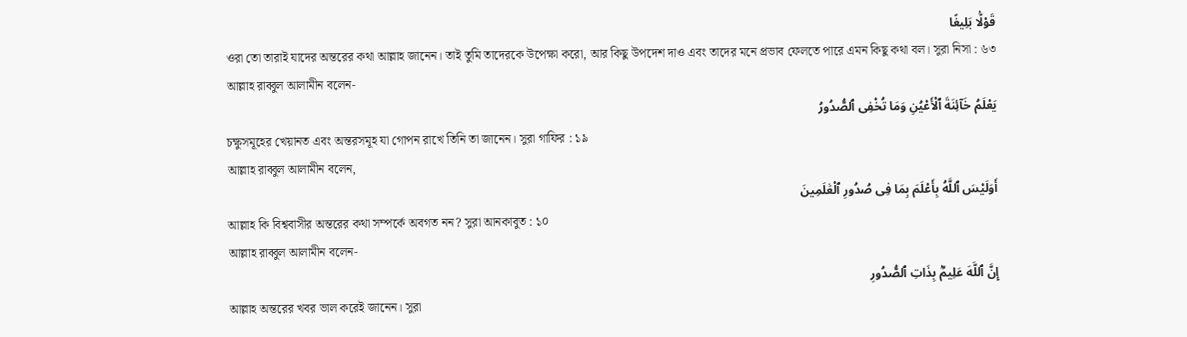قَوْلًۢا بَلِيغًا
ওরা তো তারাই যাদের অন্তরের কথা আল্লাহ জানেন। তাই তুমি তাদেরকে উপেক্ষা করো, আর কিছু উপদেশ দাও এবং তাদের মনে প্রভাব ফেলতে পারে এমন কিছু কথা বল। সুরা নিসা : ৬৩
আল্লাহ রাব্বুল আলামীন বলেন-
يَعْلَمُ خَآئِنَةَ ٱلْأَعْيُنِ وَمَا تُخْفِى ٱلصُّدُورُ
চক্ষুসমূহের খেয়ানত এবং অন্তরসমূহ যা গোপন রাখে তিনি তা জানেন। সুরা গাফির : ১৯
আল্লাহ রাব্বুল আলামীন বলেন,
أَوَلَيْسَ ٱللَّهُ بِأَعْلَمَ بِمَا فِى صُدُورِ ٱلْعَٰلَمِينَ
আল্লাহ কি বিশ্ববাসীর অন্তরের কথা সম্পর্কে অবগত নন? সুরা আনকাবুত : ১০
আল্লাহ রাব্বুল আলামীন বলেন-
إِنَّ ٱللَّهَ عَلِيمٌۢ بِذَاتِ ٱلصُّدُورِ
আল্লাহ অন্তরের খবর ভাল করেই জানেন। সুরা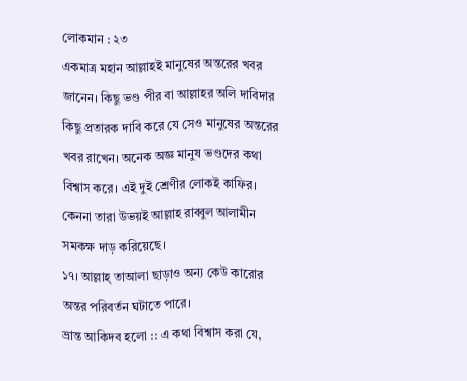লোকমান : ২৩
একমাত্র মহান আল্লাহই মানুষের অন্তরের খবর জানেন। কিছু ভণ্ড পীর বা আল্লাহর অলি দাবিদার কিছু প্রতারক দাবি করে যে সেও মানুষের অন্তরের খবর রাখেন। অনেক অজ্ঞ মানুষ ভণ্ডদের কথা বিশ্বাস করে। এই দুই শ্রেণীর লোকই কাফির। কেননা তারা উভয়ই আল্লাহ রাব্বুল আলামীন সমকক্ষ দাড় করিয়েছে।
১৭। আল্লাহ্ তাআলা ছাড়াও অন্য কেউ কারোর অন্তর পরিবর্তন ঘটাতে পারে।
ভ্রান্ত আকিদব হলো :: এ কথা বিশ্বাস করা যে,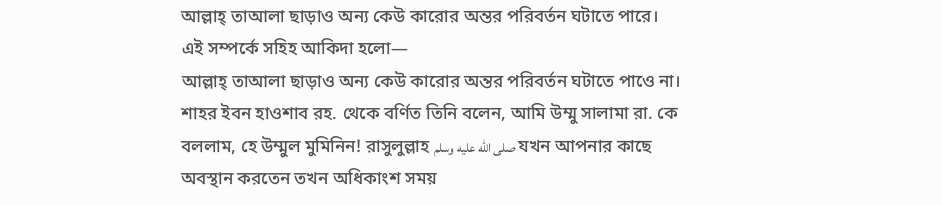আল্লাহ্ তাআলা ছাড়াও অন্য কেউ কারোর অন্তর পরিবর্তন ঘটাতে পারে।
এই সম্পর্কে সহিহ আকিদা হলো—
আল্লাহ্ তাআলা ছাড়াও অন্য কেউ কারোর অন্তর পরিবর্তন ঘটাতে পাওে না।
শাহর ইবন হাওশাব রহ. থেকে বর্ণিত তিনি বলেন, আমি উম্মু সালামা রা. কে বললাম, হে উম্মুল মুমিনিন! রাসুলুল্লাহ صلى الله عليه وسلم যখন আপনার কাছে অবস্থান করতেন তখন অধিকাংশ সময়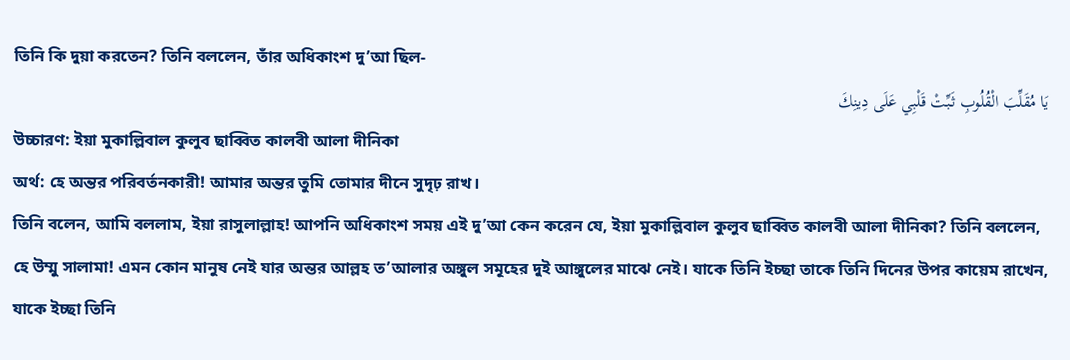তিনি কি দুয়া করতেন? তিনি বললেন, তাঁর অধিকাংশ দু’আ ছিল-
يَا مُقَلِّبَ الْقُلُوبِ ثَبِّتْ قَلْبِي عَلَى دِينِكَ
উচ্চারণ: ইয়া মুকাল্লিবাল কুলুব ছাব্বিত কালবী আলা দীনিকা
অর্থ: হে অন্তর পরিবর্তনকারী! আমার অন্তর তুমি তোমার দীনে সুদৃঢ় রাখ।
তিনি বলেন, আমি বললাম, ইয়া রাসুলাল্লাহ! আপনি অধিকাংশ সময় এই দু’আ কেন করেন যে, ইয়া মুকাল্লিবাল কুলুব ছাব্বিত কালবী আলা দীনিকা? তিনি বললেন, হে উম্মু সালামা! এমন কোন মানুষ নেই যার অন্তর আল্লহ ত’আলার অঙ্গুল সমূহের দুই আঙ্গুলের মাঝে নেই। যাকে তিনি ইচ্ছা তাকে তিনি দিনের উপর কায়েম রাখেন, যাকে ইচ্ছা তিনি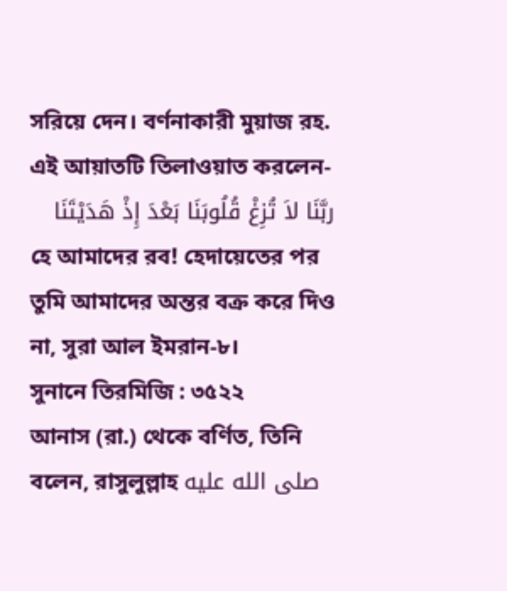সরিয়ে দেন। বর্ণনাকারী মুয়াজ রহ. এই আয়াতটি তিলাওয়াত করলেন-
ربَّنَا لاَ تُزِغْ قُلُوبَنَا بَعْدَ إِذْ هَدَيْتَنَا
হে আমাদের রব! হেদায়েতের পর তুমি আমাদের অন্তর বক্র করে দিও না, সুরা আল ইমরান-৮।
সুনানে তিরমিজি : ৩৫২২
আনাস (রা.) থেকে বর্ণিত, তিনি বলেন, রাসুলুল্লাহ صلى الله عليه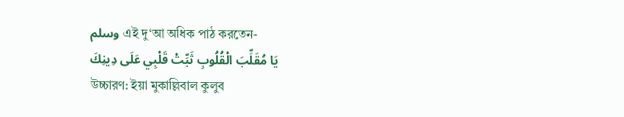وسلم এই দু‘আ অধিক পাঠ করতেন-
يَا مُقَلِّبَ الْقُلُوبِ ثَبِّتْ قَلْبِي عَلَى دِينِكَ
উচ্চারণ: ইয়া মুকাল্লিবাল কুলুব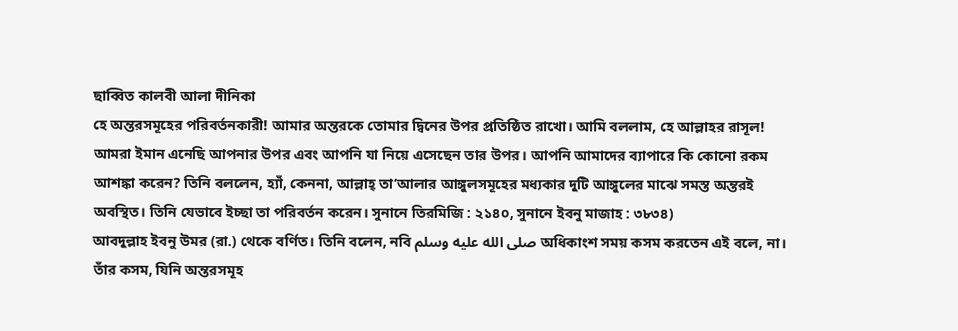ছাব্বিত কালবী আলা দীনিকা
হে অন্তরসমূহের পরিবর্তনকারী! আমার অন্তরকে তোমার দ্বিনের উপর প্রতিষ্ঠিত রাখো। আমি বললাম, হে আল্লাহর রাসূল! আমরা ইমান এনেছি আপনার উপর এবং আপনি যা নিয়ে এসেছেন তার উপর। আপনি আমাদের ব্যাপারে কি কোনো রকম আশঙ্কা করেন? তিনি বললেন, হ্যাঁ, কেননা, আল্লাহ্ তা‘আলার আঙ্গুলসমূহের মধ্যকার দুটি আঙ্গুলের মাঝে সমস্ত অন্তরই অবস্থিত। তিনি যেভাবে ইচ্ছা তা পরিবর্তন করেন। সুনানে তিরমিজি : ২১৪০, সুনানে ইবনু মাজাহ : ৩৮৩৪)
আবদুল্লাহ ইবনু উমর (রা.) থেকে বর্ণিত। তিনি বলেন, নবি صلى الله عليه وسلم অধিকাংশ সময় কসম করতেন এই বলে, না। তাঁর কসম, যিনি অন্তরসমূহ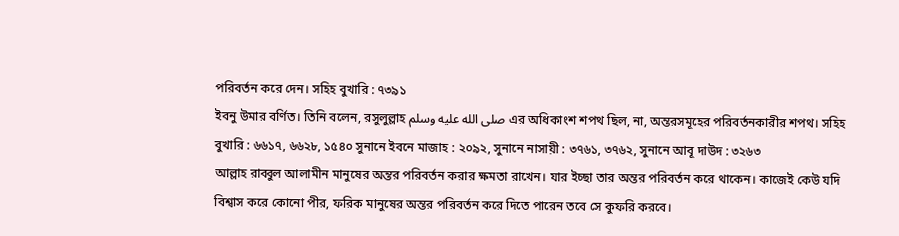পরিবর্তন করে দেন। সহিহ বুখারি : ৭৩৯১
ইবনু উমার বর্ণিত। তিনি বলেন, রসুলুল্লাহ صلى الله عليه وسلم এর অধিকাংশ শপথ ছিল, না, অন্তরসমূহের পরিবর্তনকারীর শপথ। সহিহ বুখারি : ৬৬১৭, ৬৬২৮, ১৫৪০ সুনানে ইবনে মাজাহ : ২০৯২, সুনানে নাসায়ী : ৩৭৬১, ৩৭৬২, সুনানে আবূ দাউদ : ৩২৬৩
আল্লাহ রাব্বুল আলামীন মানুষের অন্তর পরিবর্তন করার ক্ষমতা রাখেন। যার ইচ্ছা তার অন্তর পরিবর্তন করে থাকেন। কাজেই কেউ যদি বিশ্বাস করে কোনো পীর, ফরিক মানুষের অন্তর পরিবর্তন করে দিতে পারেন তবে সে কুফরি করবে।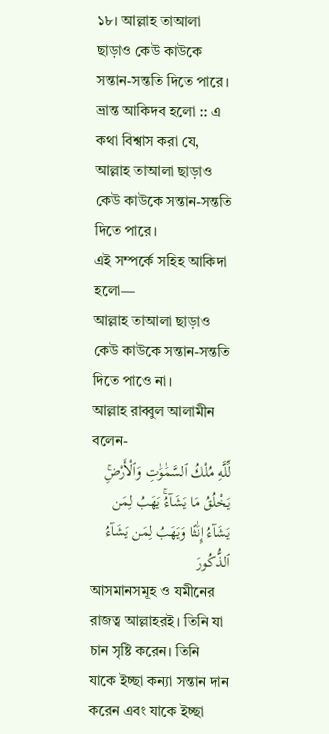১৮। আল্লাহ তাআলা ছাড়াও কেউ কাউকে সন্তান-সন্ততি দিতে পারে।
ভ্রান্ত আকিদব হলো :: এ কথা বিশ্বাস করা যে, আল্লাহ তাআলা ছাড়াও কেউ কাউকে সন্তান-সন্ততি দিতে পারে।
এই সম্পর্কে সহিহ আকিদা হলো—
আল্লাহ তাআলা ছাড়াও কেউ কাউকে সন্তান-সন্ততি দিতে পাওে না।
আল্লাহ রাব্বুল আলামীন বলেন-
لِّلَّهِ مُلْكُ ٱلسَّمَٰوَٰتِ وَٱلْأَرْضِۚ يَخْلُقُ مَا يَشَآءُۚ يَهَبُ لِمَن يَشَآءُ إِنَٰثًا وَيَهَبُ لِمَن يَشَآءُ ٱلذُّكُورَ
আসমানসমূহ ও যমীনের রাজত্ব আল্লাহরই। তিনি যা চান সৃষ্টি করেন। তিনি যাকে ইচ্ছা কন্যা সন্তান দান করেন এবং যাকে ইচ্ছা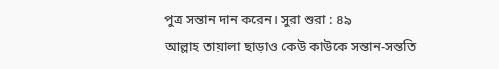পুত্র সন্তান দান করেন। সুরা শুরা : ৪৯
আল্লাহ তায়ালা ছাড়াও কেউ কাউকে সন্তান-সন্ততি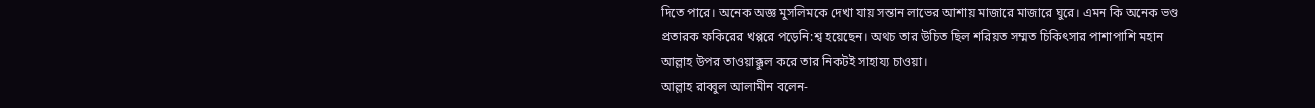দিতে পারে। অনেক অজ্ঞ মুসলিমকে দেখা যায় সন্তান লাভের আশায় মাজারে মাজারে ঘুরে। এমন কি অনেক ভণ্ড প্রতারক ফকিরের খপ্পরে পড়েনি:শ্ব হয়েছেন। অথচ তার উচিত ছিল শরিয়ত সম্মত চিকিৎসার পাশাপাশি মহান আল্লাহ উপর তাওয়াক্কুল করে তার নিকটই সাহায্য চাওয়া।
আল্লাহ রাব্বুল আলামীন বলেন-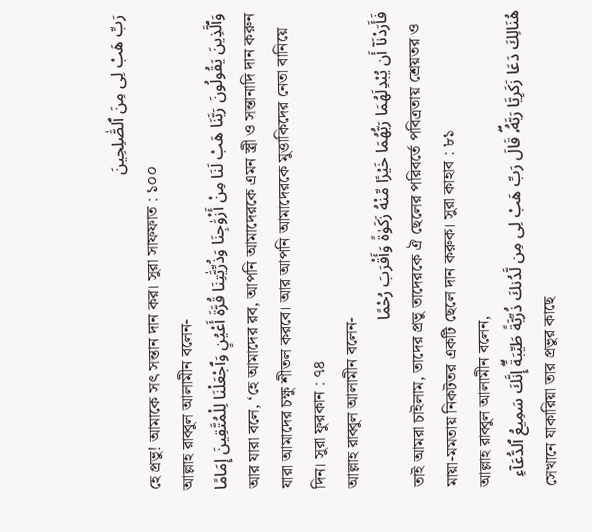رَبِّ هَبْ لِى مِنَ ٱلصَّٰلِحِينَ
হে প্রভু! আমাকে সৎ সন্তান দান কর। সুরা সাফফাত : ১০০
আল্লাহ রাব্বুল আলামীন বলেন-
وَٱلَّذِينَ يَقُولُونَ رَبَّنَا هَبْ لَنَا مِنْ أَزْوَٰجِنَا وَذُرِّيَّٰتِنَا قُرَّةَ أَعْيُنٍ وَٱجْعَلْنَا لِلْمُتَّقِينَ إِمَامًا
আর যারা বলে, ‘হে আমাদের রব, আপনি আমাদেরকে এমন স্ত্রী ও সন্তানাদি দান করুন যারা আমাদের চক্ষু শীতল করবে। আর আপনি আমাদেরকে মুত্তাকিদের নেতা বানিয়ে দিন। সুরা ফুরকান : ৭৪
আল্লাহ রাব্বুল আলামীন বলেন-
فَأَرَدْنَآ أَن يُبْدِلَهُمَا رَبُّهُمَا خَيْرًا مِّنْهُ زَكَوٰةً وَأَقْرَبَ رُحْمًا
তাই আমরা চাইলাম, তাদের প্রভু তাদেরকে ঐ ছেলের পরিবর্তে পবিত্রতায় শ্রেয়তর ও মায়া-মমতায় নিকটতর একটি ছেলে দান করুক। সুরা কাহাব : ৮১
আল্লাহ রাব্বুল আলামীন বলেন,
هُنَالِكَ دَعَا زَكَرِيَّا رَبَّهُۥۖ قَالَ رَبِّ هَبْ لِى مِن لَّدُنكَ ذُرِّيَّةً طَيِّبَةًۖ إِنَّكَ سَمِيعُ ٱلدُّعَآءِ
সেখানে যাকারিয়া তার প্রভুর কাছে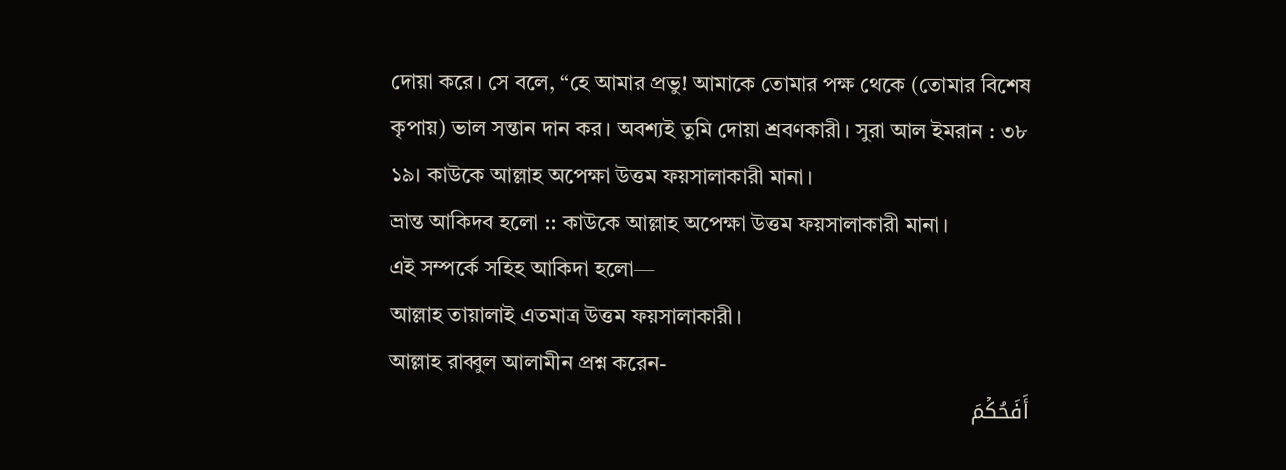দোয়া করে। সে বলে, “হে আমার প্রভু! আমাকে তোমার পক্ষ থেকে (তোমার বিশেষ কৃপায়) ভাল সন্তান দান কর। অবশ্যই তুমি দোয়া শ্রবণকারী। সুরা আল ইমরান : ৩৮
১৯। কাউকে আল্লাহ অপেক্ষা উত্তম ফয়সালাকারী মানা।
ভ্রান্ত আকিদব হলো :: কাউকে আল্লাহ অপেক্ষা উত্তম ফয়সালাকারী মানা।
এই সম্পর্কে সহিহ আকিদা হলো—
আল্লাহ তায়ালাই এতমাত্র উত্তম ফয়সালাকারী।
আল্লাহ রাব্বুল আলামীন প্রশ্ন করেন-
أَفَحُكۡمَ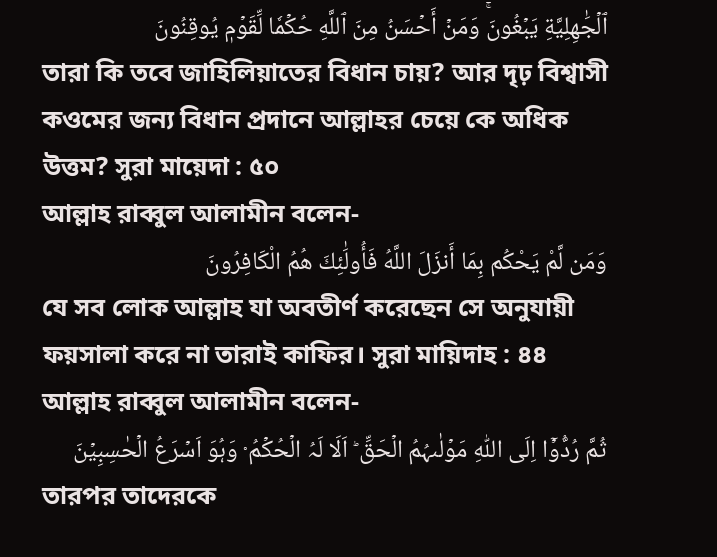ٱلۡجَٰهِلِيَّةِ يَبۡغُونَۚ وَمَنۡ أَحۡسَنُ مِنَ ٱللَّهِ حُكۡمٗا لِّقَوۡمٖ يُوقِنُونَ
তারা কি তবে জাহিলিয়াতের বিধান চায়? আর দৃঢ় বিশ্বাসী কওমের জন্য বিধান প্রদানে আল্লাহর চেয়ে কে অধিক উত্তম? সুরা মায়েদা : ৫০
আল্লাহ রাব্বুল আলামীন বলেন-
وَمَن لَّمْ يَحْكُم بِمَا أَنزَلَ اللَّهُ فَأُولَٰئِكَ هُمُ الْكَافِرُونَ
যে সব লোক আল্লাহ যা অবতীর্ণ করেছেন সে অনুযায়ী ফয়সালা করে না তারাই কাফির। সুরা মায়িদাহ : ৪৪
আল্লাহ রাব্বুল আলামীন বলেন-
ثُمَّ رُدُّوۡۤا اِلَی اللّٰہِ مَوۡلٰىہُمُ الۡحَقِّ ؕ اَلَا لَہُ الۡحُکۡمُ ۟ وَہُوَ اَسۡرَعُ الۡحٰسِبِیۡنَ
তারপর তাদেরকে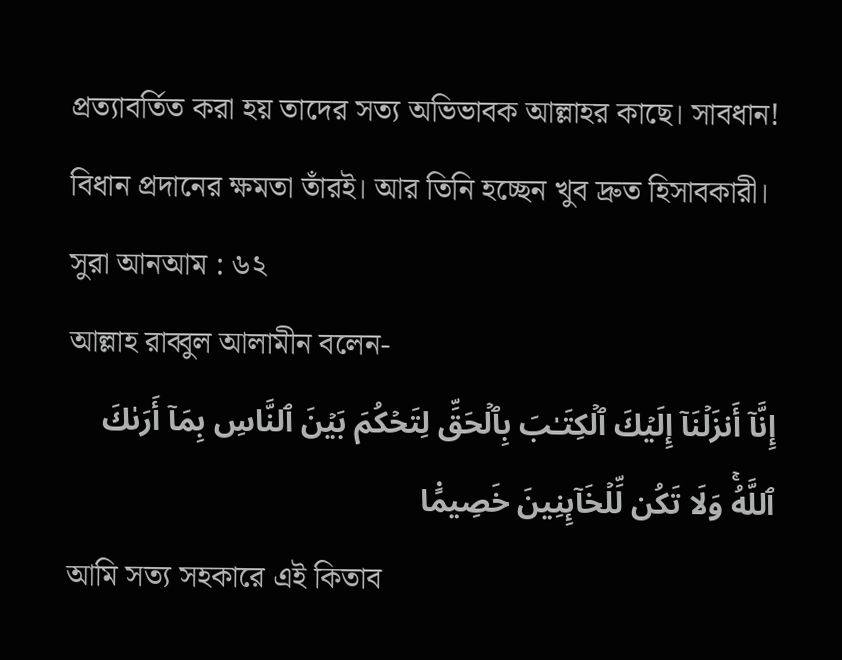প্রত্যাবর্তিত করা হয় তাদের সত্য অভিভাবক আল্লাহর কাছে। সাবধান! বিধান প্রদানের ক্ষমতা তাঁরই। আর তিনি হচ্ছেন খুব দ্রুত হিসাবকারী। সুরা আনআম : ৬২
আল্লাহ রাব্বুল আলামীন বলেন-
إِنَّآ أَنزَلۡنَآ إِلَيۡكَ ٱلۡكِتَـٰبَ بِٱلۡحَقِّ لِتَحۡكُمَ بَيۡنَ ٱلنَّاسِ بِمَآ أَرَٮٰكَ ٱللَّهُۚ وَلَا تَكُن لِّلۡخَآٮِٕنِينَ خَصِيمً۬ا
আমি সত্য সহকারে এই কিতাব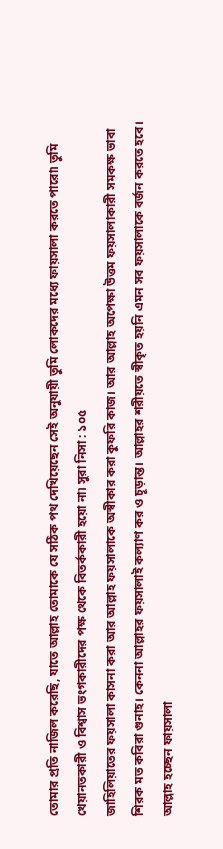তোমার প্রতি নাজিল করেছি, যাতে আল্লাহ তোমাকে যে সঠিক পথ দেখিয়েছেন সেই অনুযায়ী তুমি লোকদের মধ্যে ফায়সালা করতে পারো৷ তুমি খেয়ানতকারী ও বিশ্বাস ভংগকারীদের পক্ষ থেকে বিতর্ককারী হয়ো না৷ সুরা নিসা : ১০৫
জাহিলিয়াতের ফয়সালা কাসনা করা আর আল্লাহ ফয়সালাকে অস্বীকার করা কুফরি কাজ। আর আল্লাহ অপেক্ষা উত্তম ফয়সালাকারী সমকক্ষ ভাবা শিরক মত কবিরা গুনাহ। কেননা আল্লাহর ফয়সালাই কল্যাণ কর ও চূড়ান্ত। আল্লাহর শরীয়তে স্বীকৃত হয়নি এমন সব ফয়সালাকে বর্জন করতে হবে। আল্লাহ হচ্ছেন ফায়সালা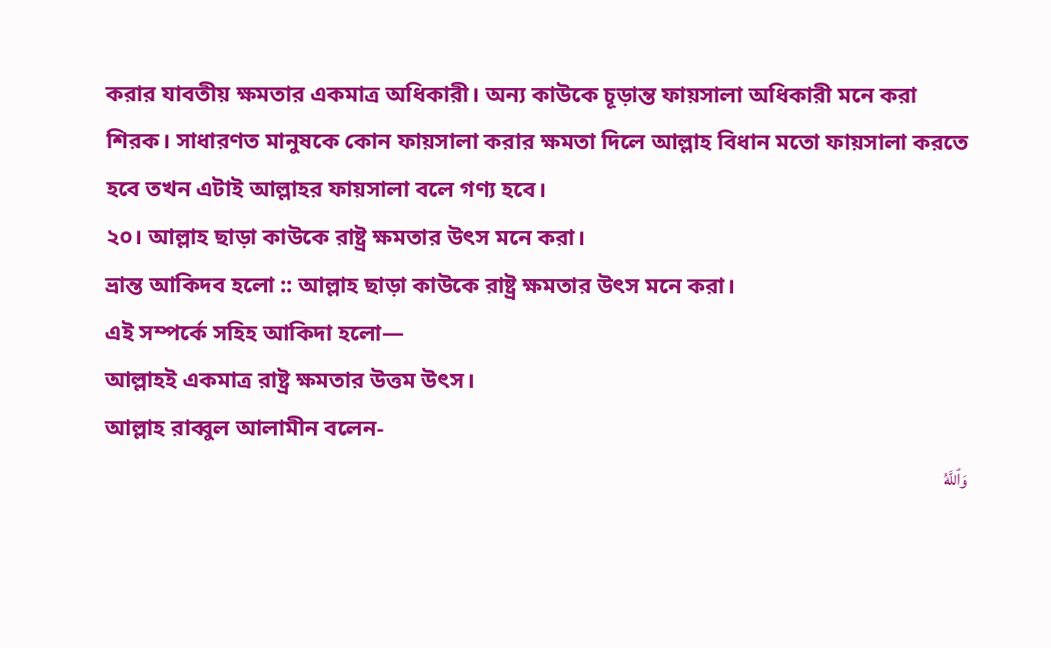করার যাবতীয় ক্ষমতার একমাত্র অধিকারী। অন্য কাউকে চূড়ান্ত ফায়সালা অধিকারী মনে করা শিরক। সাধারণত মানুষকে কোন ফায়সালা করার ক্ষমতা দিলে আল্লাহ বিধান মতো ফায়সালা করতে হবে তখন এটাই আল্লাহর ফায়সালা বলে গণ্য হবে।
২০। আল্লাহ ছাড়া কাউকে রাষ্ট্র ক্ষমতার উৎস মনে করা।
ভ্রান্ত আকিদব হলো :: আল্লাহ ছাড়া কাউকে রাষ্ট্র ক্ষমতার উৎস মনে করা।
এই সম্পর্কে সহিহ আকিদা হলো—
আল্লাহই একমাত্র রাষ্ট্র ক্ষমতার উত্তম উৎস।
আল্লাহ রাব্বুল আলামীন বলেন-
وَٱللَّهُ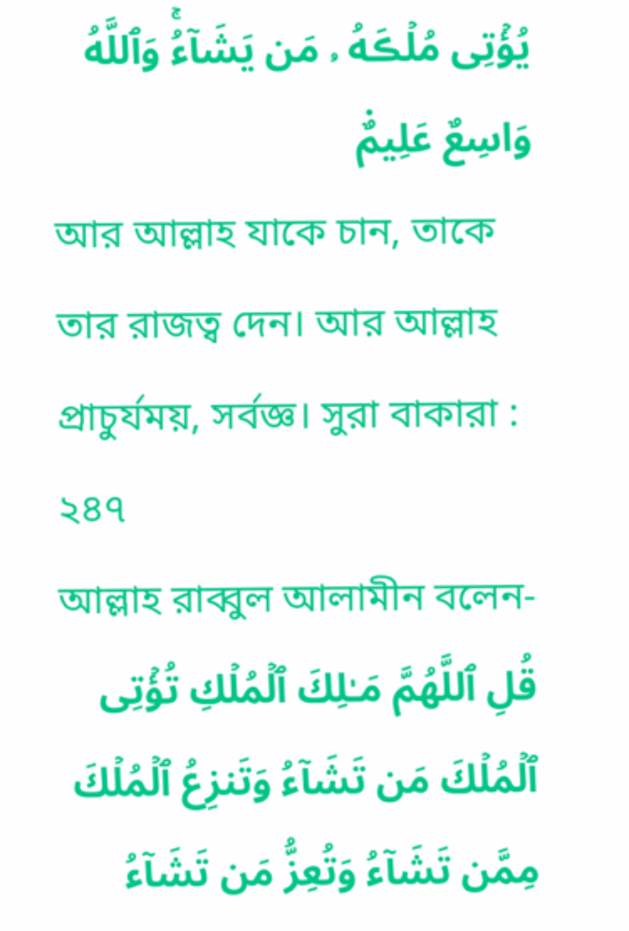يُؤۡتِى مُلۡڪَهُ ۥ مَن يَشَآءُۚ وَٱللَّهُ وَاسِعٌ عَلِيمٌ۬
আর আল্লাহ যাকে চান, তাকে তার রাজত্ব দেন। আর আল্লাহ প্রাচুর্যময়, সর্বজ্ঞ। সুরা বাকারা : ২৪৭
আল্লাহ রাব্বুল আলামীন বলেন-
قُلِ ٱللَّهُمَّ مَـٰلِكَ ٱلۡمُلۡكِ تُؤۡتِى ٱلۡمُلۡكَ مَن تَشَآءُ وَتَنزِعُ ٱلۡمُلۡكَ مِمَّن تَشَآءُ وَتُعِزُّ مَن تَشَآءُ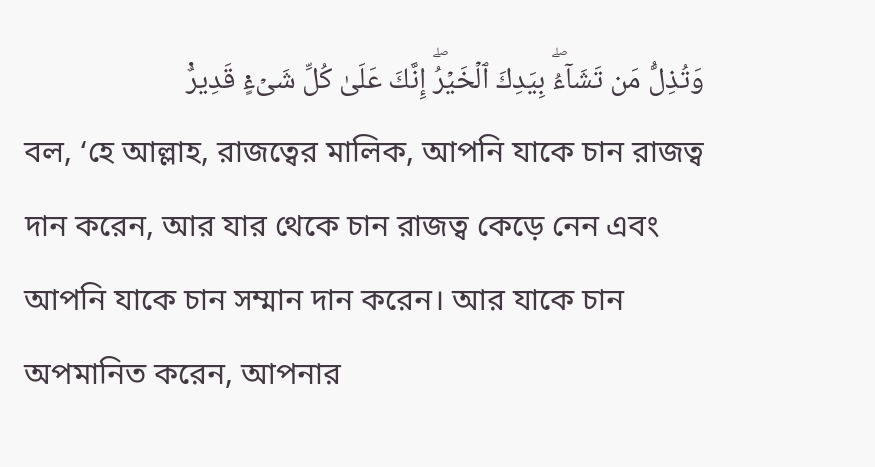وَتُذِلُّ مَن تَشَآءُۖ بِيَدِكَ ٱلۡخَيۡرُۖ إِنَّكَ عَلَىٰ كُلِّ شَىۡءٍ۬ قَدِيرٌ۬
বল, ‘হে আল্লাহ, রাজত্বের মালিক, আপনি যাকে চান রাজত্ব দান করেন, আর যার থেকে চান রাজত্ব কেড়ে নেন এবং আপনি যাকে চান সম্মান দান করেন। আর যাকে চান অপমানিত করেন, আপনার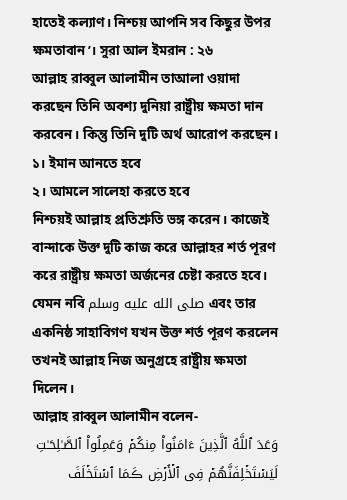হাতেই কল্যাণ। নিশ্চয় আপনি সব কিছুর উপর ক্ষমতাবান’। সুরা আল ইমরান : ২৬
আল্লাহ রাব্বুল আলামীন তাআলা ওয়াদা করছেন তিনি অবশ্য দুনিয়া রাষ্ট্রীয় ক্ষমতা দান করবেন। কিন্তু তিনি দুটি অর্থ আরোপ করছেন।
১। ইমান আনতে হবে
২। আমলে সালেহা করতে হবে
নিশ্চয়ই আল্লাহ প্রতিশ্রুতি ভঙ্গ করেন। কাজেই বান্দাকে উক্ত দুটি কাজ করে আল্লাহর শর্ত পূরণ করে রাষ্ট্রীয় ক্ষমতা অর্জনের চেষ্টা করতে হবে। যেমন নবি صلى الله عليه وسلم এবং তার একনিষ্ঠ সাহাবিগণ যখন উক্ত শর্ত পূরণ করলেন তখনই আল্লাহ নিজ অনুগ্রহে রাষ্ট্রীয় ক্ষমতা দিলেন।
আল্লাহ রাব্বুল আলামীন বলেন-
وَعَدَ ٱللَّهُ ٱلَّذِينَ ءَامَنُواْ مِنكُمۡ وَعَمِلُواْ ٱلصَّـٰلِحَـٰتِ لَيَسۡتَخۡلِفَنَّهُمۡ فِى ٱلۡأَرۡضِ ڪَمَا ٱسۡتَخۡلَفَ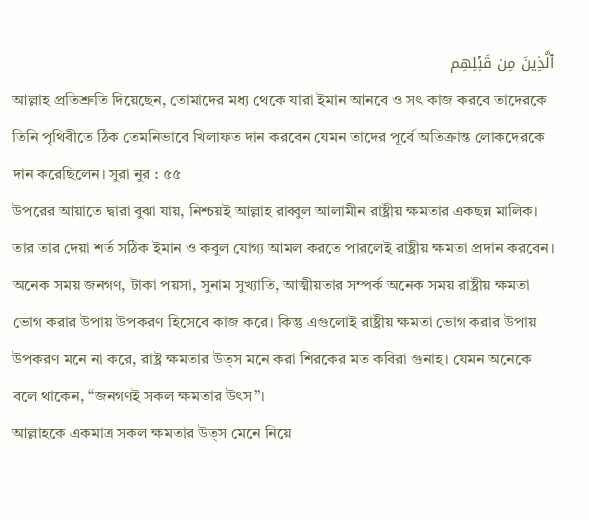ٱلَّذِينَ مِن قَبۡلِهِم
আল্লাহ প্রতিশ্রুতি দিয়েছেন, তোমাদের মধ্য থেকে যারা ইমান আনবে ও সৎ কাজ করবে তাদেরকে তিনি পৃথিবীতে ঠিক তেমনিভাবে খিলাফত দান করবেন যেমন তাদের পূর্বে অতিক্রান্ত লোকদেরকে দান করেছিলেন। সুরা নুর : ৫৫
উপরের আয়াতে দ্বারা বুঝা যায়, নিশ্চয়ই আল্লাহ রাব্বুল আলামীন রাষ্ট্রীয় ক্ষমতার একছন্ন মালিক। তার তার দেয়া শর্ত সঠিক ইমান ও কবুল যোগ্য আমল করতে পারলেই রাষ্ট্রীয় ক্ষমতা প্রদান করবেন। অনেক সময় জনগণ, টাকা পয়সা, সুনাম সুখ্যাতি, আত্মীয়তার সম্পর্ক অনেক সময় রাষ্ট্রীয় ক্ষমতা ভোগ করার উপায় উপকরণ হিসেবে কাজ করে। কিন্তু এগুলোই রাষ্ট্রীয় ক্ষমতা ভোগ করার উপায় উপকরণ মনে না করে, রাষ্ট্র ক্ষমতার উত্স মনে করা শিরকের মত কবিরা গুনাহ। যেমন অনেকে বলে থাকেন, “জনগণই সকল ক্ষমতার উৎস”।
আল্লাহকে একমাত্র সকল ক্ষমতার উত্স মেনে নিয়ে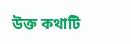উক্ত কথাটি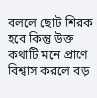বললে ছোট শিরক হবে কিন্তু উক্ত কথাটি মনে প্রাণে বিশ্বাস করলে বড়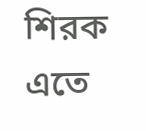শিরক এতে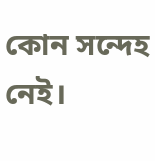কোন সন্দেহ নেই।